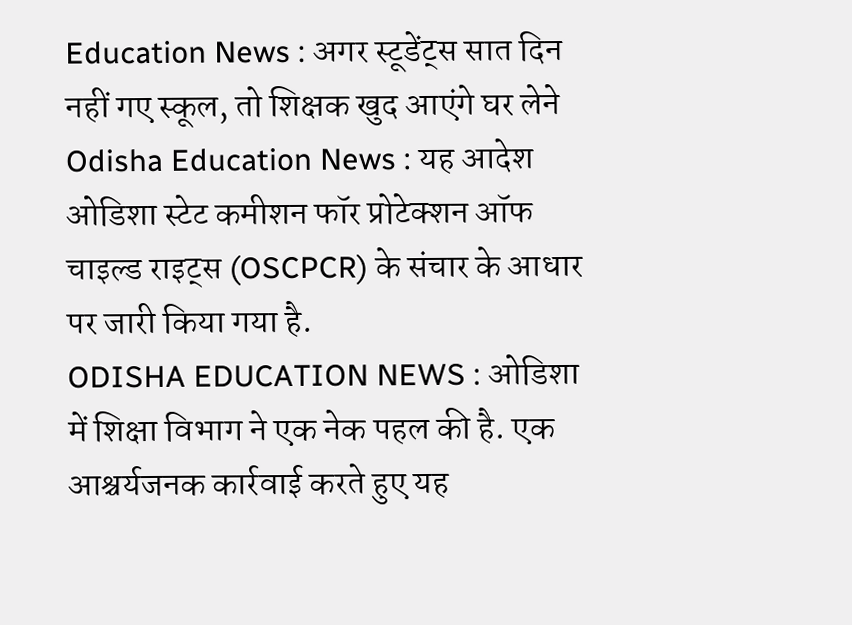Education News : अगर स्टूडेंट्स सात दिन नहीं गए स्कूल, तो शिक्षक खुद आएंगे घर लेने
Odisha Education News : यह आदेश ओडिशा स्टेट कमीशन फॉर प्रोटेक्शन ऑफ चाइल्ड राइट्स (OSCPCR) के संचार के आधार पर जारी किया गया है.
ODISHA EDUCATION NEWS : ओडिशा में शिक्षा विभाग ने एक नेक पहल की है. एक आश्चर्यजनक कार्रवाई करते हुए यह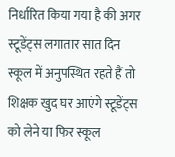निर्धारित किया गया है की अगर स्टूडेंट्स लगातार सात दिन स्कूल में अनुपस्थित रहते हैं तो शिक्षक खुद घर आएंगे स्टूडेंट्स को लेने या फिर स्कूल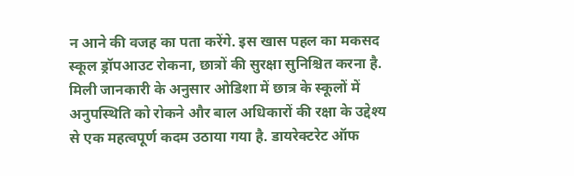न आने की वजह का पता करेंगे. इस खास पहल का मकसद स्कूल ड्रॉपआउट रोकना, छात्रों की सुरक्षा सुनिश्चित करना है.
मिली जानकारी के अनुसार ओडिशा में छात्र के स्कूलों में अनुपस्थिति को रोकने और बाल अधिकारों की रक्षा के उद्देश्य से एक महत्वपूर्ण कदम उठाया गया है. डायरेक्टरेट ऑफ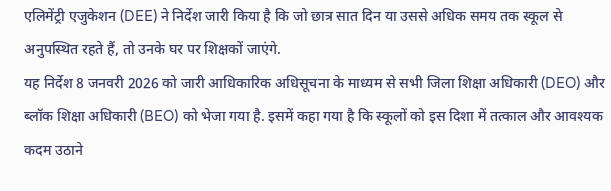एलिमेंट्री एजुकेशन (DEE) ने निर्देश जारी किया है कि जो छात्र सात दिन या उससे अधिक समय तक स्कूल से अनुपस्थित रहते हैं, तो उनके घर पर शिक्षकों जाएंगे.
यह निर्देश 8 जनवरी 2026 को जारी आधिकारिक अधिसूचना के माध्यम से सभी जिला शिक्षा अधिकारी (DEO) और ब्लॉक शिक्षा अधिकारी (BEO) को भेजा गया है. इसमें कहा गया है कि स्कूलों को इस दिशा में तत्काल और आवश्यक कदम उठाने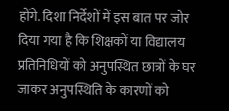होंगे. दिशा निर्देशों में इस बात पर जोर दिया गया है कि शिक्षकों या विद्यालय प्रतिनिधियों को अनुपस्थित छात्रों के घर जाकर अनुपस्थिति के कारणों को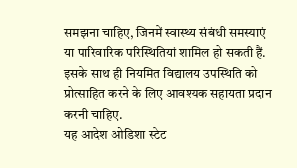समझना चाहिए, जिनमें स्वास्थ्य संबंधी समस्याएं या पारिवारिक परिस्थितियां शामिल हो सकती हैं. इसके साथ ही नियमित विद्यालय उपस्थिति को प्रोत्साहित करने के लिए आवश्यक सहायता प्रदान करनी चाहिए.
यह आदेश ओडिशा स्टेट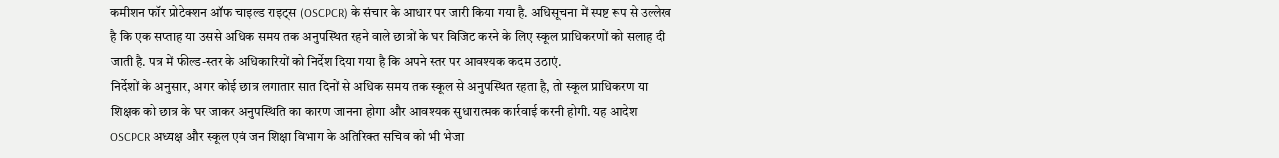कमीशन फॉर प्रोटेक्शन ऑफ चाइल्ड राइट्स (OSCPCR) के संचार के आधार पर जारी किया गया है. अधिसूचना में स्पष्ट रूप से उल्लेख है कि एक सप्ताह या उससे अधिक समय तक अनुपस्थित रहने वाले छात्रों के घर विजिट करने के लिए स्कूल प्राधिकरणों को सलाह दी जाती है. पत्र में फील्ड-स्तर के अधिकारियों को निर्देश दिया गया है कि अपने स्तर पर आवश्यक कदम उठाएं.
निर्देशों के अनुसार, अगर कोई छात्र लगातार सात दिनों से अधिक समय तक स्कूल से अनुपस्थित रहता है, तो स्कूल प्राधिकरण या शिक्षक को छात्र के घर जाकर अनुपस्थिति का कारण जानना होगा और आवश्यक सुधारात्मक कार्रवाई करनी होगी. यह आदेश OSCPCR अध्यक्ष और स्कूल एवं जन शिक्षा विभाग के अतिरिक्त सचिव को भी भेजा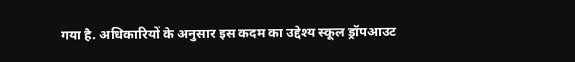गया है. अधिकारियों के अनुसार इस कदम का उद्देश्य स्कूल ड्रॉपआउट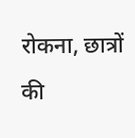रोकना, छात्रों की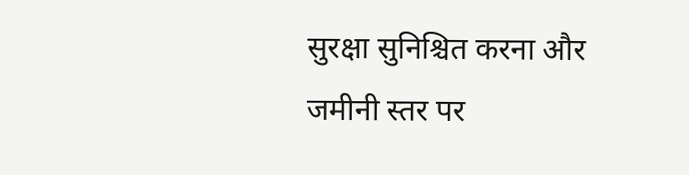सुरक्षा सुनिश्चित करना और जमीनी स्तर पर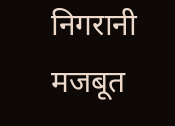निगरानी मजबूत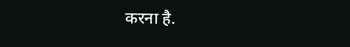करना है.